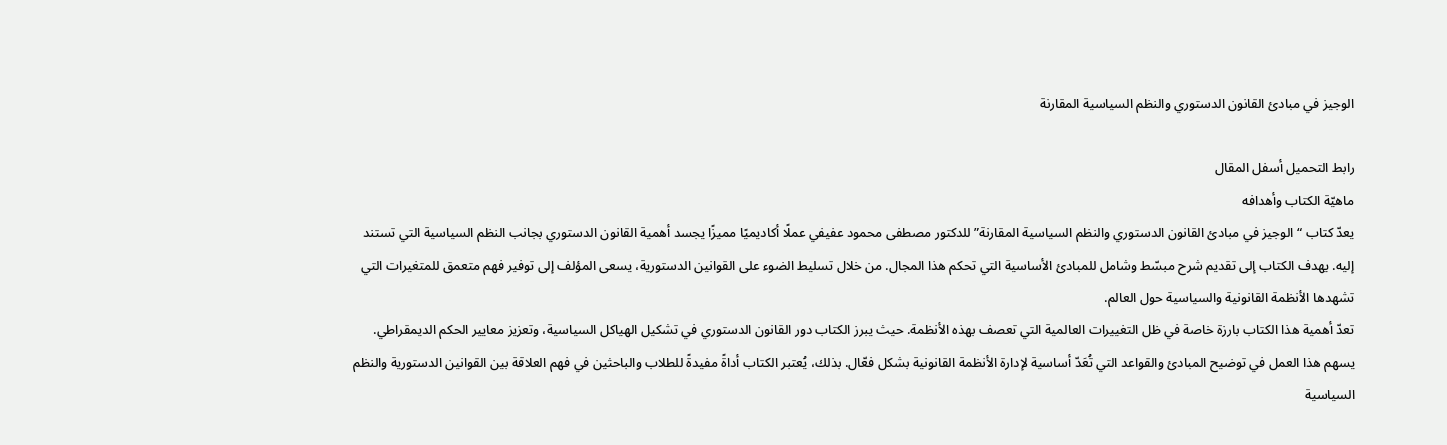الوجيز في مبادئ القانون الدستوري والنظم السياسية المقارنة

رابط التحميل أسفل المقال
ماهيّة الكتاب وأهدافه
يعدّ كتاب “الوجيز في مبادئ القانون الدستوري والنظم السياسية المقارنة” للدكتور مصطفى محمود عفيفي عملًا أكاديميًا مميزًا يجسد أهمية القانون الدستوري بجانب النظم السياسية التي تستند إليه. يهدف الكتاب إلى تقديم شرح مبسّط وشامل للمبادئ الأساسية التي تحكم هذا المجال. من خلال تسليط الضوء على القوانين الدستورية، يسعى المؤلف إلى توفير فهم متعمق للمتغيرات التي تشهدها الأنظمة القانونية والسياسية حول العالم.
تعدّ أهمية هذا الكتاب بارزة خاصة في ظل التغييرات العالمية التي تعصف بهذه الأنظمة. حيث يبرز الكتاب دور القانون الدستوري في تشكيل الهياكل السياسية، وتعزيز معايير الحكم الديمقراطي. يسهم هذا العمل في توضيح المبادئ والقواعد التي تُعَدّ أساسية لإدارة الأنظمة القانونية بشكل فعّال. بذلك، يُعتبر الكتاب أداةً مفيدةً للطلاب والباحثين في فهم العلاقة بين القوانين الدستورية والنظم السياسية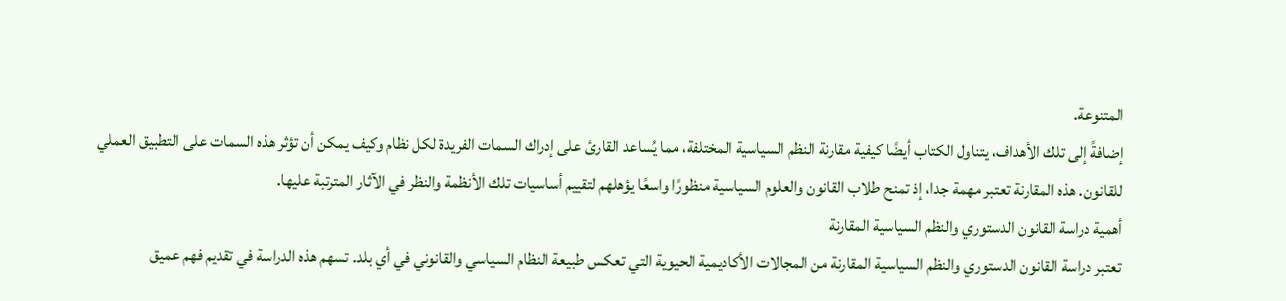المتنوعة.
إضافةً إلى تلك الأهداف، يتناول الكتاب أيضًا كيفية مقارنة النظم السياسية المختلفة، مما يُساعد القارئ على إدراك السمات الفريدة لكل نظام وكيف يمكن أن تؤثر هذه السمات على التطبيق العملي للقانون. هذه المقارنة تعتبر مهمة جدا، إذ تمنح طلاب القانون والعلوم السياسية منظورًا واسعًا يؤهلهم لتقييم أساسيات تلك الأنظمة والنظر في الآثار المترتبة عليها.
أهمية دراسة القانون الدستوري والنظم السياسية المقارنة
تعتبر دراسة القانون الدستوري والنظم السياسية المقارنة من المجالات الأكاديمية الحيوية التي تعكس طبيعة النظام السياسي والقانوني في أي بلد. تسهم هذه الدراسة في تقديم فهم عميق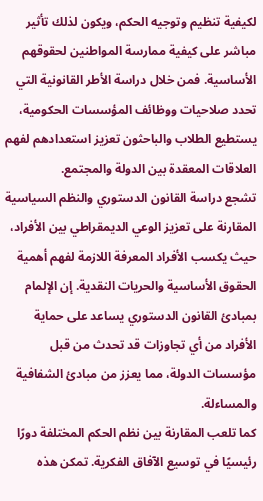لكيفية تنظيم وتوجيه الحكم، ويكون لذلك تأثير مباشر على كيفية ممارسة المواطنين لحقوقهم الأساسية. فمن خلال دراسة الأطر القانونية التي تحدد صلاحيات ووظائف المؤسسات الحكومية، يستطيع الطلاب والباحثون تعزيز استعدادهم لفهم العلاقات المعقدة بين الدولة والمجتمع.
تشجع دراسة القانون الدستوري والنظم السياسية المقارنة على تعزيز الوعي الديمقراطي بين الأفراد، حيث يكسب الأفراد المعرفة اللازمة لفهم أهمية الحقوق الأساسية والحريات النقدية. إن الإلمام بمبادئ القانون الدستوري يساعد على حماية الأفراد من أي تجاوزات قد تحدث من قبل مؤسسات الدولة، مما يعزز من مبادئ الشفافية والمساءلة.
كما تلعب المقارنة بين نظم الحكم المختلفة دورًا رئيسيًا في توسيع الآفاق الفكرية. تمكن هذه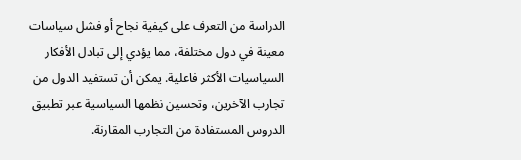الدراسة من التعرف على كيفية نجاح أو فشل سياسات معينة في دول مختلفة، مما يؤدي إلى تبادل الأفكار السياسيات الأكثر فاعلية. يمكن أن تستفيد الدول من تجارب الآخرين، وتحسين نظمها السياسية عبر تطبيق الدروس المستفادة من التجارب المقارنة.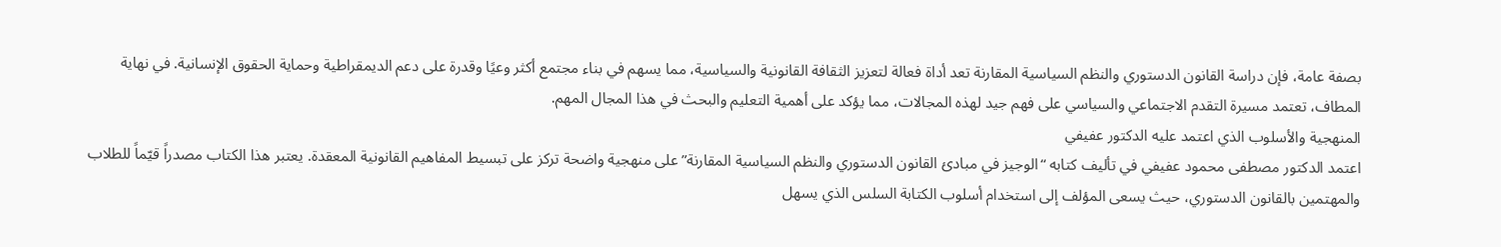بصفة عامة، فإن دراسة القانون الدستوري والنظم السياسية المقارنة تعد أداة فعالة لتعزيز الثقافة القانونية والسياسية، مما يسهم في بناء مجتمع أكثر وعيًا وقدرة على دعم الديمقراطية وحماية الحقوق الإنسانية. في نهاية المطاف، تعتمد مسيرة التقدم الاجتماعي والسياسي على فهم جيد لهذه المجالات، مما يؤكد على أهمية التعليم والبحث في هذا المجال المهم.
المنهجية والأسلوب الذي اعتمد عليه الدكتور عفيفي
اعتمد الدكتور مصطفى محمود عفيفي في تأليف كتابه “الوجيز في مبادئ القانون الدستوري والنظم السياسية المقارنة” على منهجية واضحة تركز على تبسيط المفاهيم القانونية المعقدة. يعتبر هذا الكتاب مصدراً قيّماً للطلاب والمهتمين بالقانون الدستوري، حيث يسعى المؤلف إلى استخدام أسلوب الكتابة السلس الذي يسهل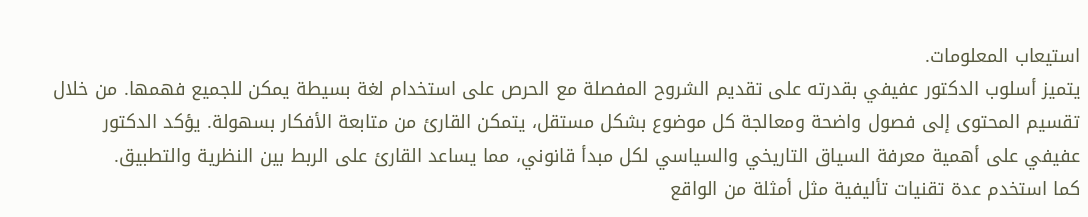استيعاب المعلومات.
يتميز أسلوب الدكتور عفيفي بقدرته على تقديم الشروح المفصلة مع الحرص على استخدام لغة بسيطة يمكن للجميع فهمها. من خلال تقسيم المحتوى إلى فصول واضحة ومعالجة كل موضوع بشكل مستقل، يتمكن القارئ من متابعة الأفكار بسهولة. يؤكد الدكتور عفيفي على أهمية معرفة السياق التاريخي والسياسي لكل مبدأ قانوني، مما يساعد القارئ على الربط بين النظرية والتطبيق.
كما استخدم عدة تقنيات تأليفية مثل أمثلة من الواقع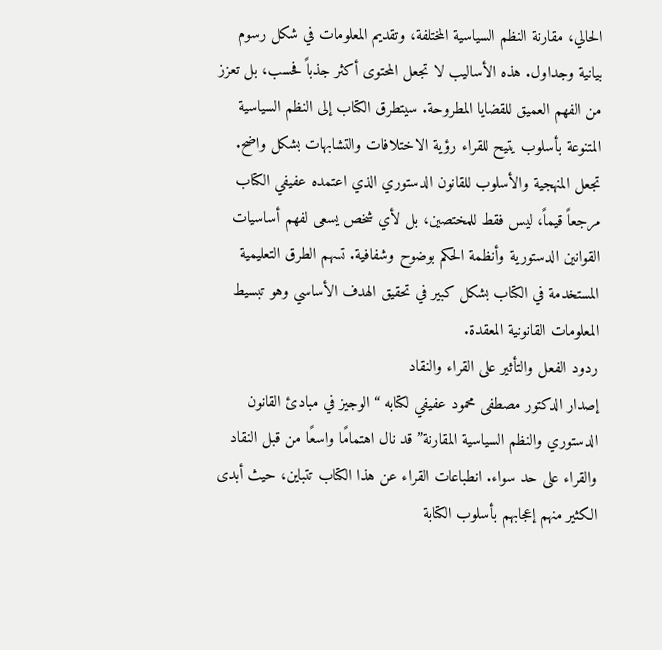الحالي، مقارنة النظم السياسية المختلفة، وتقديم المعلومات في شكل رسوم بيانية وجداول. هذه الأساليب لا تجعل المحتوى أكثر جذباً فحسب، بل تعزز من الفهم العميق للقضايا المطروحة. سيتطرق الكتاب إلى النظم السياسية المتنوعة بأسلوب يتيح للقراء رؤية الاختلافات والتشابهات بشكل واضح.
تجعل المنهجية والأسلوب للقانون الدستوري الذي اعتمده عفيفي الكتاب مرجعاً قيماً، ليس فقط للمختصين، بل لأي شخص يسعى لفهم أساسيات القوانين الدستورية وأنظمة الحكم بوضوح وشفافية. تسهم الطرق التعليمية المستخدمة في الكتاب بشكل كبير في تحقيق الهدف الأساسي وهو تبسيط المعلومات القانونية المعقدة.
ردود الفعل والتأثير على القراء والنقاد
إصدار الدكتور مصطفى محمود عفيفي لكتابه “الوجيز في مبادئ القانون الدستوري والنظم السياسية المقارنة” قد نال اهتمامًا واسعًا من قبل النقاد والقراء على حد سواء. انطباعات القراء عن هذا الكتاب تتباين، حيث أبدى الكثير منهم إعجابهم بأسلوب الكتابة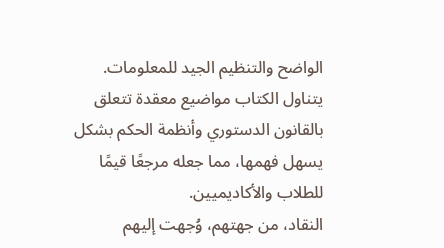الواضح والتنظيم الجيد للمعلومات. يتناول الكتاب مواضيع معقدة تتعلق بالقانون الدستوري وأنظمة الحكم بشكل يسهل فهمها، مما جعله مرجعًا قيمًا للطلاب والأكاديميين.
النقاد، من جهتهم، وُجهت إليهم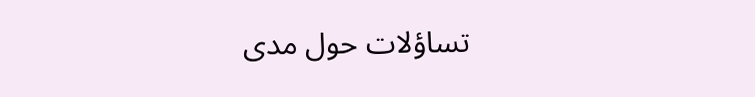تساؤلات حول مدى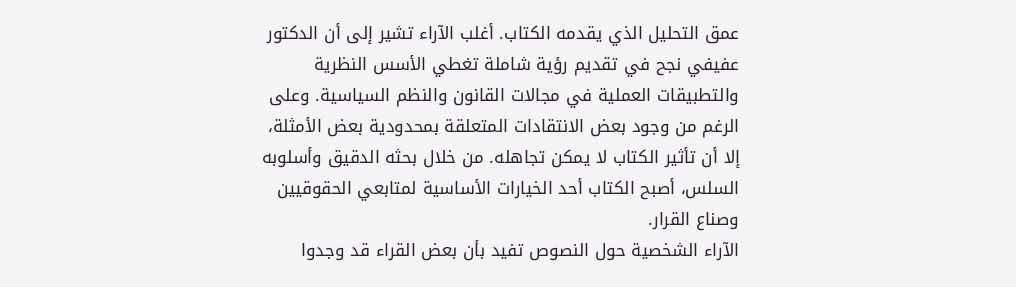عمق التحليل الذي يقدمه الكتاب. أغلب الآراء تشير إلى أن الدكتور عفيفي نجح في تقديم رؤية شاملة تغطي الأسس النظرية والتطبيقات العملية في مجالات القانون والنظم السياسية. وعلى الرغم من وجود بعض الانتقادات المتعلقة بمحدودية بعض الأمثلة، إلا أن تأثير الكتاب لا يمكن تجاهله. من خلال بحثه الدقيق وأسلوبه السلس، أصبح الكتاب أحد الخيارات الأساسية لمتابعي الحقوقيين وصناع القرار.
الآراء الشخصية حول النصوص تفيد بأن بعض القراء قد وجدوا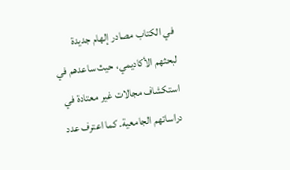في الكتاب مصادر إلهام جديدة لبحثهم الأكاديمي، حيث ساعدهم في استكشاف مجالات غير معتادة في دراساتهم الجامعية. كما اعترف عدد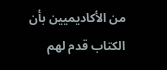من الأكاديميين بأن الكتاب قدم لهم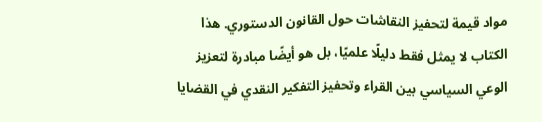مواد قيمة لتحفيز النقاشات حول القانون الدستوري. هذا الكتاب لا يمثل فقط دليلًا علميًا، بل هو أيضًا مبادرة لتعزيز الوعي السياسي بين القراء وتحفيز التفكير النقدي في القضايا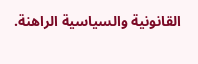القانونية والسياسية الراهنة.